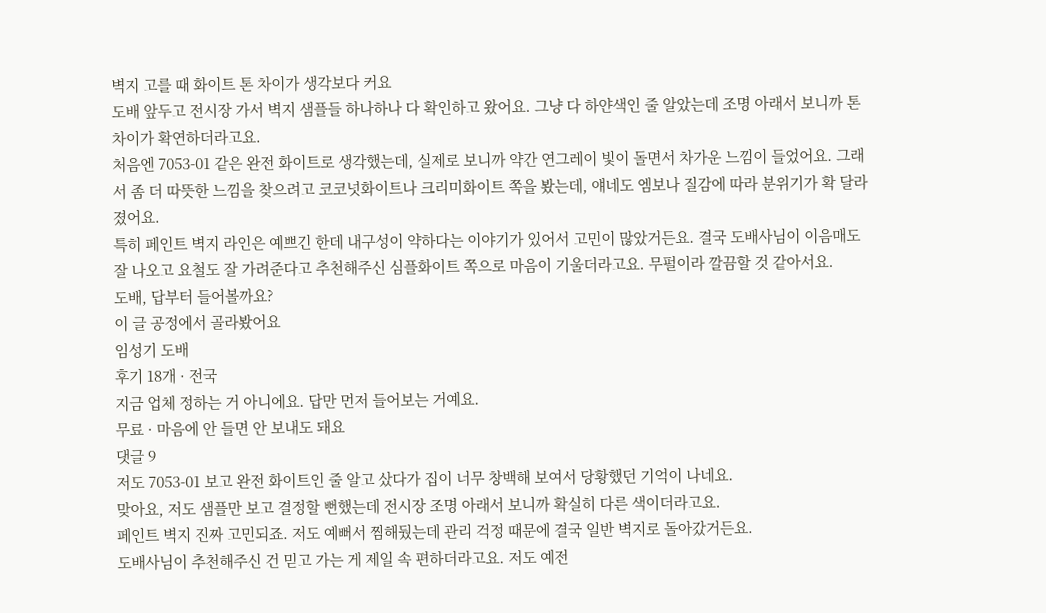벽지 고를 때 화이트 톤 차이가 생각보다 커요
도배 앞두고 전시장 가서 벽지 샘플들 하나하나 다 확인하고 왔어요. 그냥 다 하얀색인 줄 알았는데 조명 아래서 보니까 톤 차이가 확연하더라고요.
처음엔 7053-01 같은 완전 화이트로 생각했는데, 실제로 보니까 약간 연그레이 빛이 돌면서 차가운 느낌이 들었어요. 그래서 좀 더 따뜻한 느낌을 찾으려고 코코넛화이트나 크리미화이트 쪽을 봤는데, 얘네도 엠보나 질감에 따라 분위기가 확 달라졌어요.
특히 페인트 벽지 라인은 예쁘긴 한데 내구성이 약하다는 이야기가 있어서 고민이 많았거든요. 결국 도배사님이 이음매도 잘 나오고 요철도 잘 가려준다고 추천해주신 심플화이트 쪽으로 마음이 기울더라고요. 무펄이라 깔끔할 것 같아서요.
도배, 답부터 들어볼까요?
이 글 공정에서 골라봤어요
임성기 도배
후기 18개 · 전국
지금 업체 정하는 거 아니에요. 답만 먼저 들어보는 거예요.
무료 · 마음에 안 들면 안 보내도 돼요
댓글 9
저도 7053-01 보고 완전 화이트인 줄 알고 샀다가 집이 너무 창백해 보여서 당황했던 기억이 나네요.
맞아요, 저도 샘플만 보고 결정할 뻔했는데 전시장 조명 아래서 보니까 확실히 다른 색이더라고요.
페인트 벽지 진짜 고민되죠. 저도 예뻐서 찜해뒀는데 관리 걱정 때문에 결국 일반 벽지로 돌아갔거든요.
도배사님이 추천해주신 건 믿고 가는 게 제일 속 편하더라고요. 저도 예전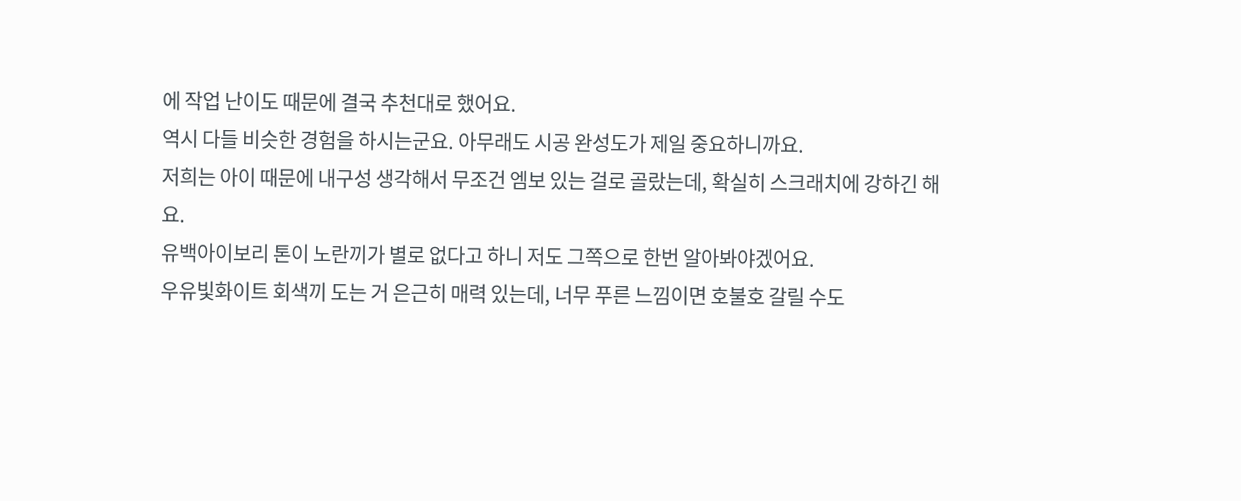에 작업 난이도 때문에 결국 추천대로 했어요.
역시 다들 비슷한 경험을 하시는군요. 아무래도 시공 완성도가 제일 중요하니까요.
저희는 아이 때문에 내구성 생각해서 무조건 엠보 있는 걸로 골랐는데, 확실히 스크래치에 강하긴 해요.
유백아이보리 톤이 노란끼가 별로 없다고 하니 저도 그쪽으로 한번 알아봐야겠어요.
우유빛화이트 회색끼 도는 거 은근히 매력 있는데, 너무 푸른 느낌이면 호불호 갈릴 수도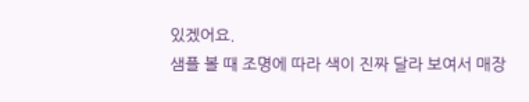있겠어요.
샘플 볼 때 조명에 따라 색이 진짜 달라 보여서 매장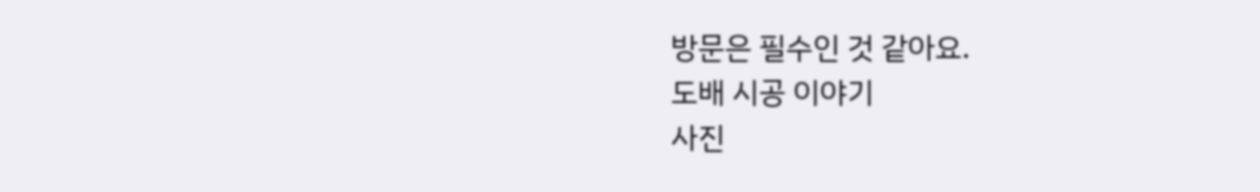방문은 필수인 것 같아요.
도배 시공 이야기
사진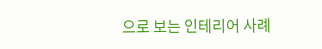으로 보는 인테리어 사례